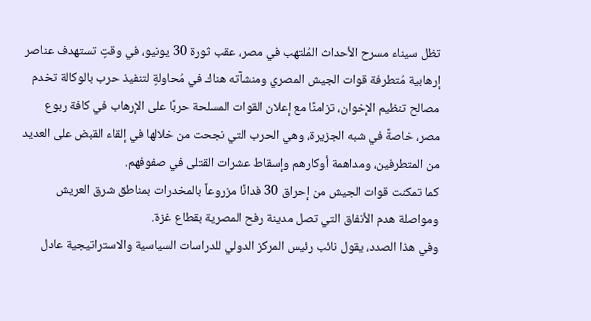تظل سيناء مسرح الأحداث المُلتهب في مصر، عقب ثورة 30 يونيو، في وقتٍ تستهدف عناصر إرهابية مُتطرفة قوات الجيش المصري ومنشآته هناك في مُحاولةٍ لتنفيذ حرب بالوكالة تخدم مصالح تنظيم الإخوان، تزامنًا مع إعلان القوات المسلحة حربًا على الإرهاب في كافة ربوع مصر، خاصةً في شبه الجزيرة، وهي الحرب التي نجحت من خلالها في إلقاء القبض على العديد من المتطرفين، ومداهمة أوكارهم وإسقاط عشرات القتلى في صفوفهم.
كما تمكنت قوات الجيش من إحراق 30 فدانًا مزروعاً بالمخدرات بمناطق شرق العريش ومواصلة هدم الأنفاق التي تصل مدينة رفح المصرية بقطاع غزة.
وفي هذا الصدد، يقول نائب رئيس المركز الدولي للدراسات السياسية والاستراتيجية عادل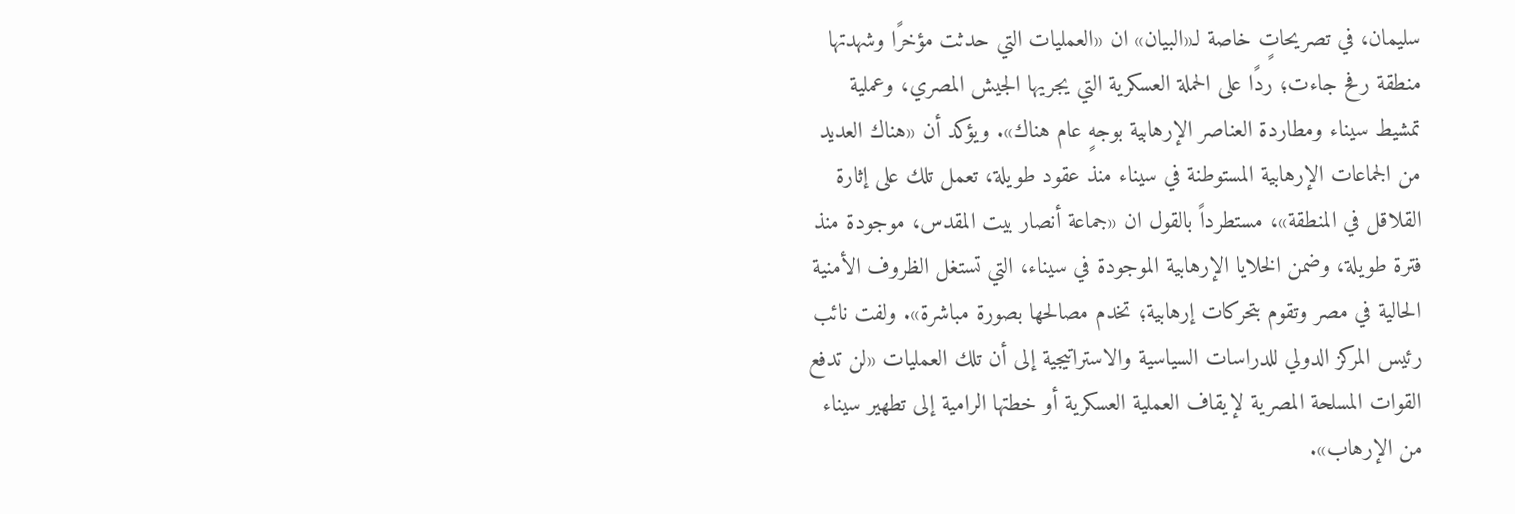سليمان، في تصريحاتٍ خاصة لـ«البيان» ان «العمليات التي حدثت مؤخرًا وشهدتها منطقة رفح جاءت؛ ردًا على الحملة العسكرية التي يجريها الجيش المصري، وعملية تمشيط سيناء ومطاردة العناصر الإرهابية بوجهٍ عام هناك». ويؤكد أن «هناك العديد من الجماعات الإرهابية المستوطنة في سيناء منذ عقود طويلة، تعمل تلك على إثارة القلاقل في المنطقة»، مستطرداً بالقول ان «جماعة أنصار بيت المقدس، موجودة منذ فترة طويلة، وضمن الخلايا الإرهابية الموجودة في سيناء، التي تستغل الظروف الأمنية الحالية في مصر وتقوم بتحركات إرهابية؛ تخدم مصالحها بصورة مباشرة». ولفت نائب رئيس المركز الدولي للدراسات السياسية والاستراتيجية إلى أن تلك العمليات «لن تدفع القوات المسلحة المصرية لإيقاف العملية العسكرية أو خطتها الرامية إلى تطهير سيناء من الإرهاب».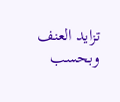تزايد العنف
وبحسب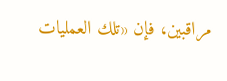مراقبين، فإن «تلك العمليات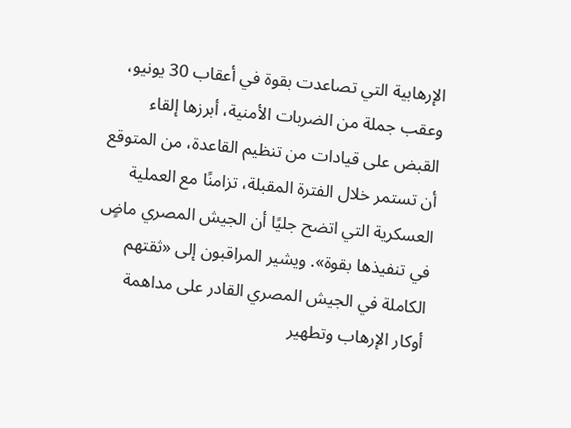الإرهابية التي تصاعدت بقوة في أعقاب 30 يونيو، وعقب جملة من الضربات الأمنية، أبرزها إلقاء القبض على قيادات من تنظيم القاعدة، من المتوقع أن تستمر خلال الفترة المقبلة، تزامنًا مع العملية العسكرية التي اتضح جليًا أن الجيش المصري ماضٍ في تنفيذها بقوة». ويشير المراقبون إلى «ثقتهم الكاملة في الجيش المصري القادر على مداهمة أوكار الإرهاب وتطهير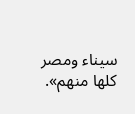سيناء ومصر كلها منهم».